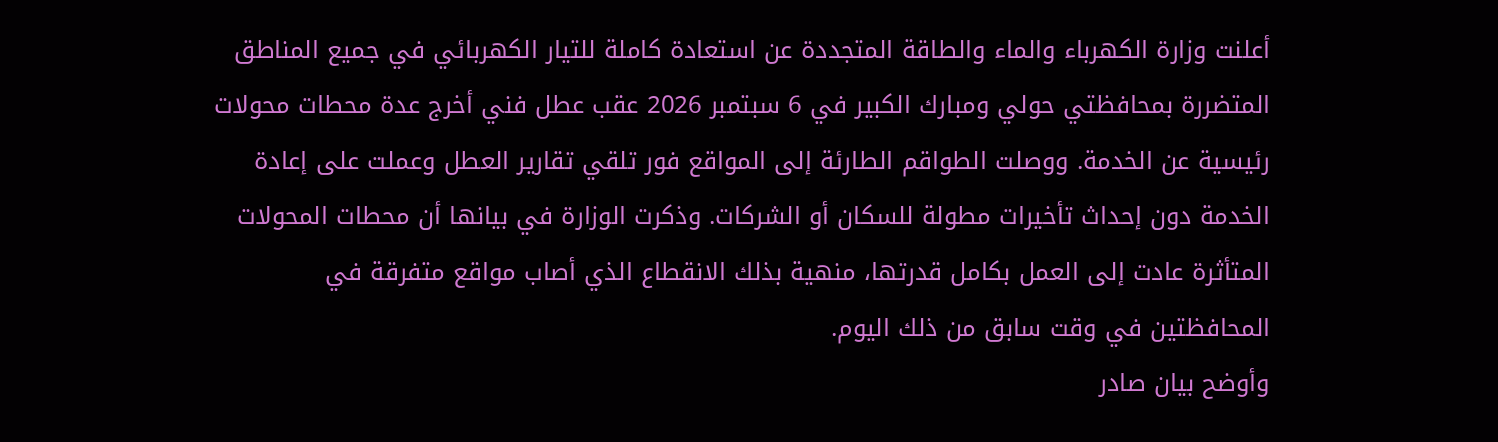أعلنت وزارة الكهرباء والماء والطاقة المتجددة عن استعادة كاملة للتيار الكهربائي في جميع المناطق المتضررة بمحافظتي حولي ومبارك الكبير في 6 سبتمبر 2026 عقب عطل فني أخرج عدة محطات محولات رئيسية عن الخدمة. ووصلت الطواقم الطارئة إلى المواقع فور تلقي تقارير العطل وعملت على إعادة الخدمة دون إحداث تأخيرات مطولة للسكان أو الشركات. وذكرت الوزارة في بيانها أن محطات المحولات المتأثرة عادت إلى العمل بكامل قدرتها، منهية بذلك الانقطاع الذي أصاب مواقع متفرقة في المحافظتين في وقت سابق من ذلك اليوم.
وأوضح بيان صادر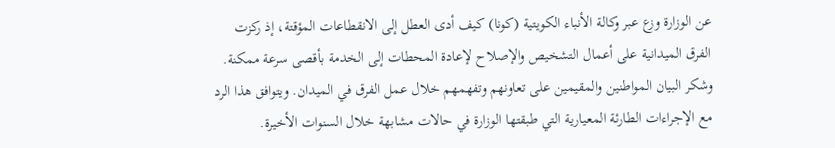عن الوزارة وزع عبر وكالة الأنباء الكويتية (كونا) كيف أدى العطل إلى الانقطاعات المؤقتة، إذ ركزت الفرق الميدانية على أعمال التشخيص والإصلاح لإعادة المحطات إلى الخدمة بأقصى سرعة ممكنة. وشكر البيان المواطنين والمقيمين على تعاونهم وتفهمهم خلال عمل الفرق في الميدان. ويتوافق هذا الرد مع الإجراءات الطارئة المعيارية التي طبقتها الوزارة في حالات مشابهة خلال السنوات الأخيرة.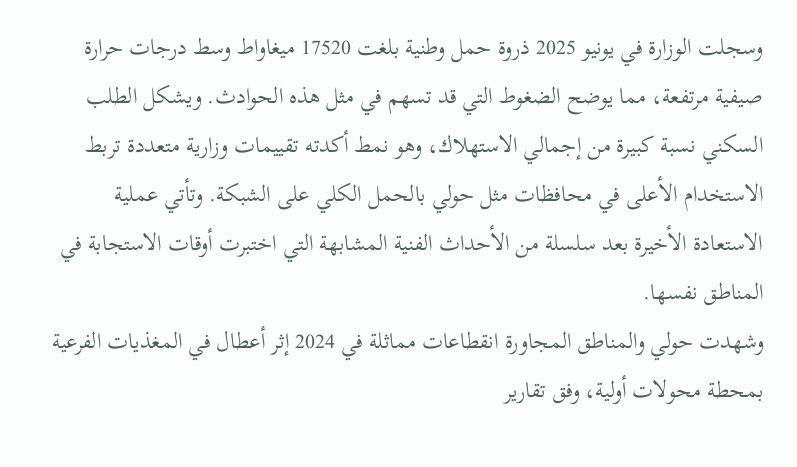وسجلت الوزارة في يونيو 2025 ذروة حمل وطنية بلغت 17520 ميغاواط وسط درجات حرارة صيفية مرتفعة، مما يوضح الضغوط التي قد تسهم في مثل هذه الحوادث. ويشكل الطلب السكني نسبة كبيرة من إجمالي الاستهلاك، وهو نمط أكدته تقييمات وزارية متعددة تربط الاستخدام الأعلى في محافظات مثل حولي بالحمل الكلي على الشبكة. وتأتي عملية الاستعادة الأخيرة بعد سلسلة من الأحداث الفنية المشابهة التي اختبرت أوقات الاستجابة في المناطق نفسها.
وشهدت حولي والمناطق المجاورة انقطاعات مماثلة في 2024 إثر أعطال في المغذيات الفرعية بمحطة محولات أولية، وفق تقارير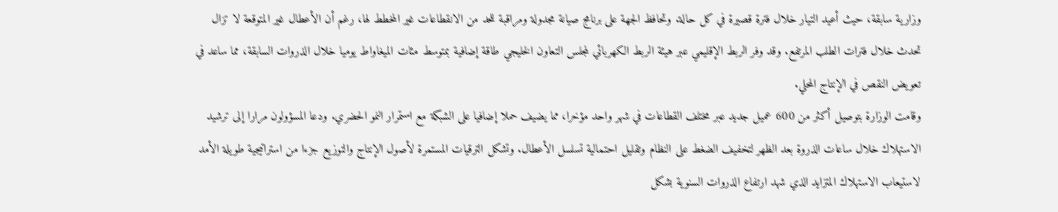وزارية سابقة، حيث أعيد التيار خلال فترة قصيرة في كل حالة. وتحافظ الجهة على برنامج صيانة مجدولة ومراقبة للحد من الانقطاعات غير المخطط لها، رغم أن الأعطال غير المتوقعة لا تزال تحدث خلال فترات الطلب المرتفع. وقد وفر الربط الإقليمي عبر هيئة الربط الكهربائي لمجلس التعاون الخليجي طاقة إضافية بمتوسط مئات الميغاواط يوميا خلال الذروات السابقة، مما ساعد في تعويض النقص في الإنتاج المحلي.
وقامت الوزارة بتوصيل أكثر من 600 عميل جديد عبر مختلف القطاعات في شهر واحد مؤخرا، مما يضيف حملا إضافيا على الشبكة مع استمرار النمو الحضري. ودعا المسؤولون مرارا إلى ترشيد الاستهلاك خلال ساعات الذروة بعد الظهر لتخفيف الضغط على النظام وتقليل احتمالية تسلسل الأعطال. وتشكل الترقيات المستمرة لأصول الإنتاج والتوزيع جزءا من استراتيجية طويلة الأمد لاستيعاب الاستهلاك المتزايد الذي شهد ارتفاع الذروات السنوية بشكل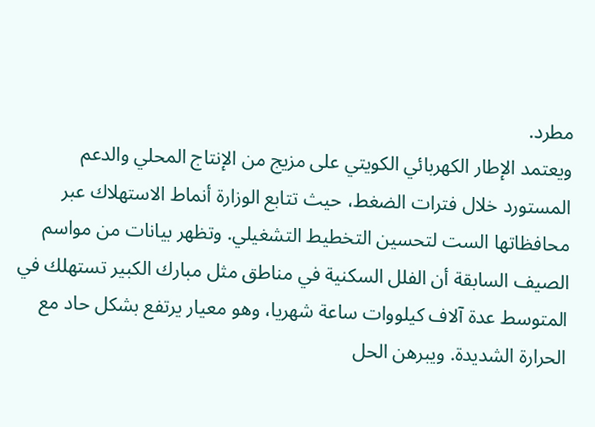مطرد.
ويعتمد الإطار الكهربائي الكويتي على مزيج من الإنتاج المحلي والدعم المستورد خلال فترات الضغط، حيث تتابع الوزارة أنماط الاستهلاك عبر محافظاتها الست لتحسين التخطيط التشغيلي. وتظهر بيانات من مواسم الصيف السابقة أن الفلل السكنية في مناطق مثل مبارك الكبير تستهلك في المتوسط عدة آلاف كيلووات ساعة شهريا، وهو معيار يرتفع بشكل حاد مع الحرارة الشديدة. ويبرهن الحل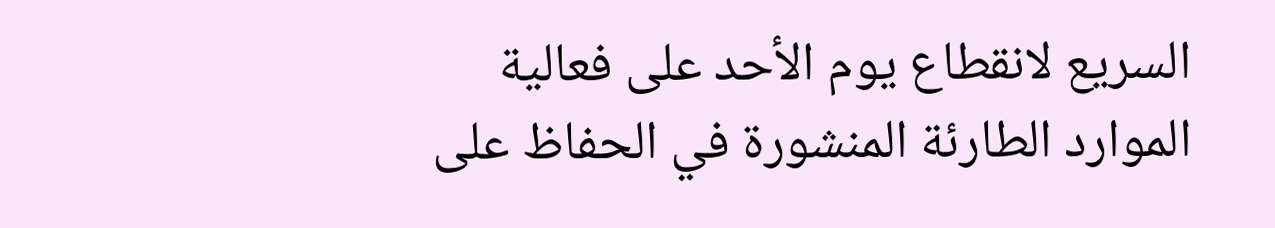السريع لانقطاع يوم الأحد على فعالية الموارد الطارئة المنشورة في الحفاظ على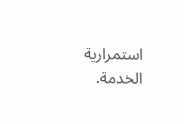استمرارية الخدمة.